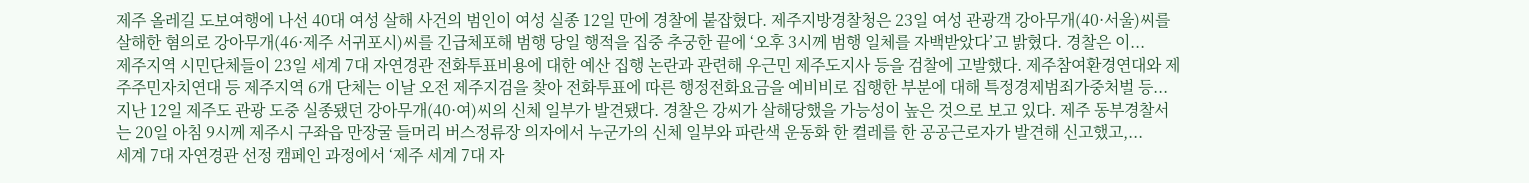제주 올레길 도보여행에 나선 40대 여성 살해 사건의 범인이 여성 실종 12일 만에 경찰에 붙잡혔다. 제주지방경찰청은 23일 여성 관광객 강아무개(40·서울)씨를 살해한 혐의로 강아무개(46·제주 서귀포시)씨를 긴급체포해 범행 당일 행적을 집중 추궁한 끝에 ‘오후 3시께 범행 일체를 자백받았다’고 밝혔다. 경찰은 이...
제주지역 시민단체들이 23일 세계 7대 자연경관 전화투표비용에 대한 예산 집행 논란과 관련해 우근민 제주도지사 등을 검찰에 고발했다. 제주참여환경연대와 제주주민자치연대 등 제주지역 6개 단체는 이날 오전 제주지검을 찾아 전화투표에 따른 행정전화요금을 예비비로 집행한 부분에 대해 특정경제범죄가중처벌 등...
지난 12일 제주도 관광 도중 실종됐던 강아무개(40·여)씨의 신체 일부가 발견됐다. 경찰은 강씨가 살해당했을 가능성이 높은 것으로 보고 있다. 제주 동부경찰서는 20일 아침 9시께 제주시 구좌읍 만장굴 들머리 버스정류장 의자에서 누군가의 신체 일부와 파란색 운동화 한 켤레를 한 공공근로자가 발견해 신고했고,...
세계 7대 자연경관 선정 캠페인 과정에서 ‘제주 세계 7대 자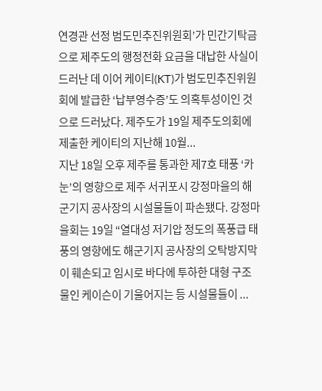연경관 선정 범도민추진위원회’가 민간기탁금으로 제주도의 행정전화 요금을 대납한 사실이 드러난 데 이어 케이티(KT)가 범도민추진위원회에 발급한 ‘납부영수증’도 의혹투성이인 것으로 드러났다. 제주도가 19일 제주도의회에 제출한 케이티의 지난해 10월...
지난 18일 오후 제주를 통과한 제7호 태풍 ‘카눈’의 영향으로 제주 서귀포시 강정마을의 해군기지 공사장의 시설물들이 파손됐다. 강정마을회는 19일 “열대성 저기압 정도의 폭풍급 태풍의 영향에도 해군기지 공사장의 오탁방지막이 훼손되고 임시로 바다에 투하한 대형 구조물인 케이슨이 기울어지는 등 시설물들이 ...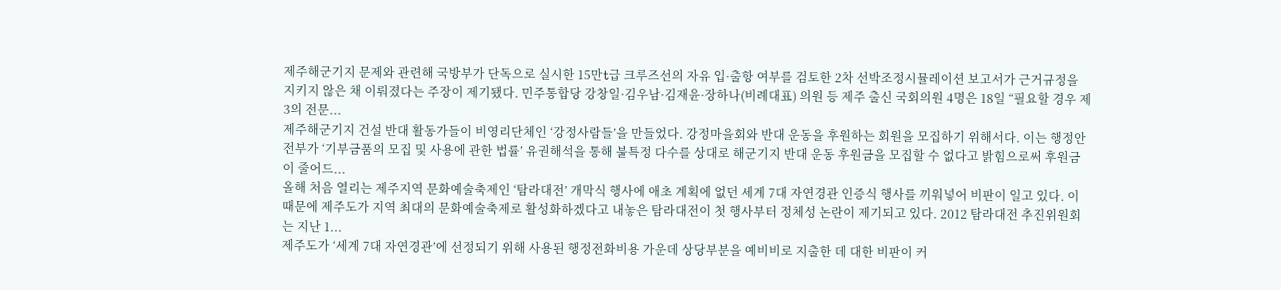제주해군기지 문제와 관련해 국방부가 단독으로 실시한 15만t급 크루즈선의 자유 입·출항 여부를 검토한 2차 선박조정시뮬레이션 보고서가 근거규정을 지키지 않은 채 이뤄졌다는 주장이 제기됐다. 민주통합당 강창일·김우남·김재윤·장하나(비례대표) 의원 등 제주 출신 국회의원 4명은 18일 “필요할 경우 제3의 전문...
제주해군기지 건설 반대 활동가들이 비영리단체인 ‘강정사람들’을 만들었다. 강정마을회와 반대 운동을 후원하는 회원을 모집하기 위해서다. 이는 행정안전부가 ‘기부금품의 모집 및 사용에 관한 법률’ 유권해석을 통해 불특정 다수를 상대로 해군기지 반대 운동 후원금을 모집할 수 없다고 밝힘으로써 후원금이 줄어드...
올해 처음 열리는 제주지역 문화예술축제인 ‘탐라대전’ 개막식 행사에 애초 계획에 없던 세계 7대 자연경관 인증식 행사를 끼워넣어 비판이 일고 있다. 이 때문에 제주도가 지역 최대의 문화예술축제로 활성화하겠다고 내놓은 탐라대전이 첫 행사부터 정체성 논란이 제기되고 있다. 2012 탐라대전 추진위원회는 지난 1...
제주도가 ‘세계 7대 자연경관’에 선정되기 위해 사용된 행정전화비용 가운데 상당부분을 예비비로 지출한 데 대한 비판이 커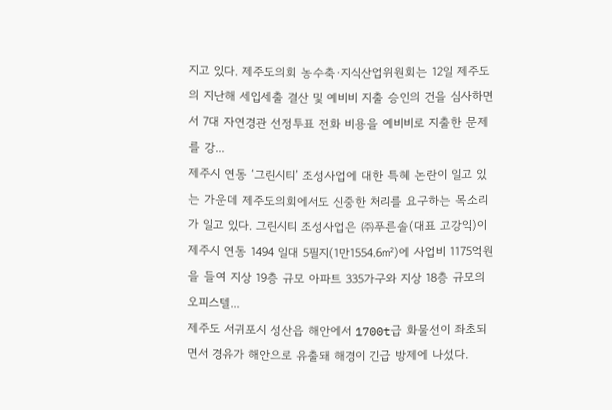지고 있다. 제주도의회 농수축·지식산업위원회는 12일 제주도의 지난해 세입세출 결산 및 예비비 지출 승인의 건을 심사하면서 7대 자연경관 선정투표 전화 비용을 예비비로 지출한 문제를 강...
제주시 연동 ‘그린시티’ 조성사업에 대한 특혜 논란이 일고 있는 가운데 제주도의회에서도 신중한 처리를 요구하는 목소리가 일고 있다. 그린시티 조성사업은 ㈜푸른솔(대표 고강익)이 제주시 연동 1494 일대 5필지(1만1554.6㎡)에 사업비 1175억원을 들여 지상 19층 규모 아파트 335가구와 지상 18층 규모의 오피스텔...
제주도 서귀포시 성산읍 해안에서 1700t급 화물선이 좌초되면서 경유가 해안으로 유출돼 해경이 긴급 방제에 나섰다.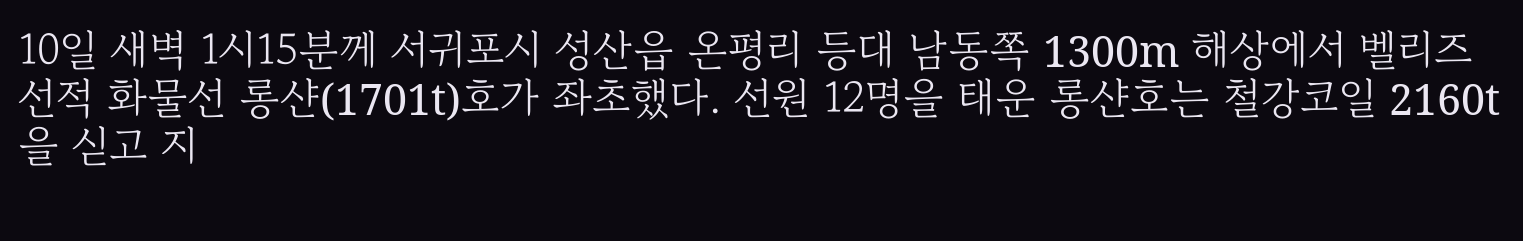10일 새벽 1시15분께 서귀포시 성산읍 온평리 등대 남동쪽 1300m 해상에서 벨리즈 선적 화물선 롱샨(1701t)호가 좌초했다. 선원 12명을 태운 롱샨호는 철강코일 2160t을 싣고 지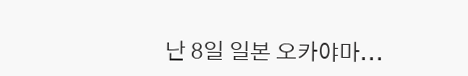난 8일 일본 오카야마...